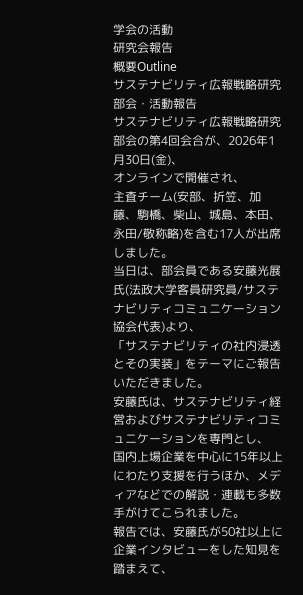学会の活動
研究会報告
概要Outline
サステナビリティ広報戦略研究部会・活動報告
サステナビリティ広報戦略研究部会の第4回会合が、2026年1月30日(金)、
オンラインで開催され、
主査チーム(安部、折笠、加藤、駒橋、柴山、城島、本田、永田/敬称略)を含む17人が出席しました。
当日は、部会員である安藤光展氏(法政大学客員研究員/サステナビリティコミュニケーション協会代表)より、
「サステナビリティの社内浸透とその実装」をテーマにご報告いただきました。
安藤氏は、サステナビリティ経営およびサステナビリティコミュニケーションを専門とし、
国内上場企業を中心に15年以上にわたり支援を行うほか、メディアなどでの解説・連載も多数手がけてこられました。
報告では、安藤氏が50社以上に企業インタビューをした知見を踏まえて、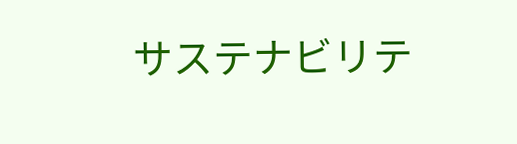サステナビリテ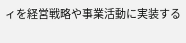ィを経営戦略や事業活動に実装する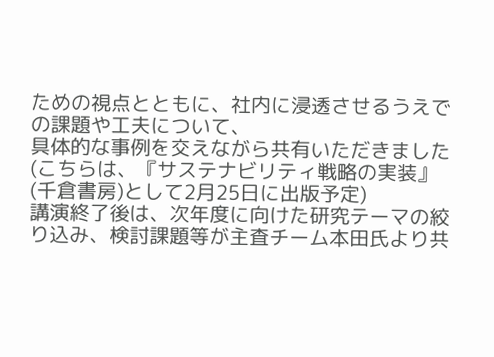ための視点とともに、社内に浸透させるうえでの課題や工夫について、
具体的な事例を交えながら共有いただきました(こちらは、『サステナビリティ戦略の実装』(千倉書房)として2月25日に出版予定)
講演終了後は、次年度に向けた研究テーマの絞り込み、検討課題等が主査チーム本田氏より共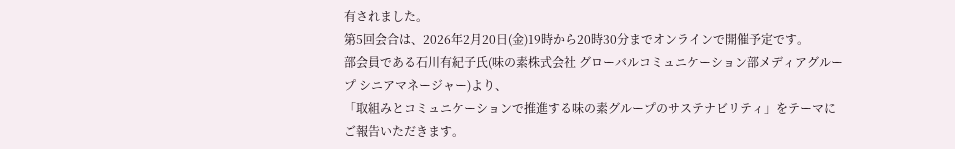有されました。
第5回会合は、2026年2月20日(金)19時から20時30分までオンラインで開催予定です。
部会員である石川有紀子氏(味の素株式会社 グローバルコミュニケーション部メディアグループ シニアマネージャー)より、
「取組みとコミュニケーションで推進する味の素グループのサステナビリティ」をテーマにご報告いただきます。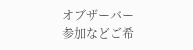オブザーバー参加などご希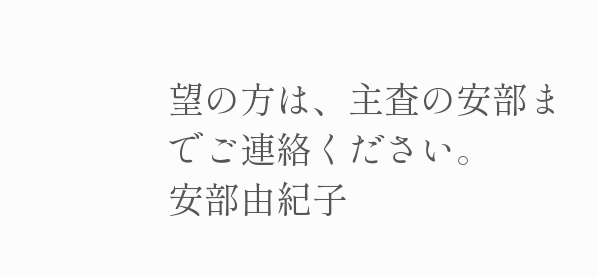望の方は、主査の安部までご連絡ください。
安部由紀子